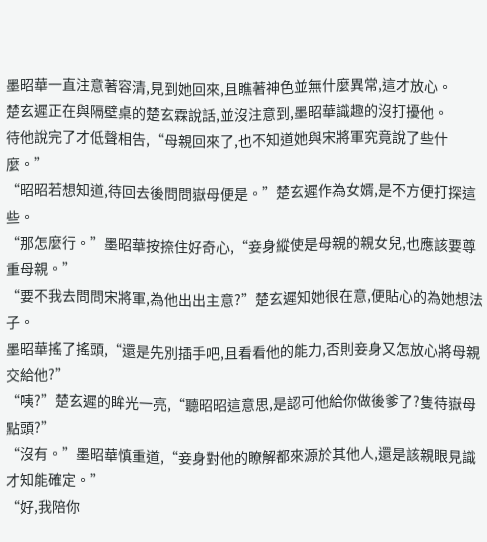墨昭華一直注意著容清,見到她回來,且瞧著神色並無什麼異常,這才放心。
楚玄遲正在與隔壁桌的楚玄霖說話,並沒注意到,墨昭華識趣的沒打擾他。
待他說完了才低聲相告,“母親回來了,也不知道她與宋將軍究竟說了些什麼。”
“昭昭若想知道,待回去後問問嶽母便是。”楚玄遲作為女婿,是不方便打探這些。
“那怎麼行。”墨昭華按捺住好奇心,“妾身縱使是母親的親女兒,也應該要尊重母親。”
“要不我去問問宋將軍,為他出出主意?”楚玄遲知她很在意,便貼心的為她想法子。
墨昭華搖了搖頭,“還是先別插手吧,且看看他的能力,否則妾身又怎放心將母親交給他?”
“咦?”楚玄遲的眸光一亮,“聽昭昭這意思,是認可他給你做後爹了?隻待嶽母點頭?”
“沒有。”墨昭華慎重道,“妾身對他的瞭解都來源於其他人,還是該親眼見識才知能確定。”
“好,我陪你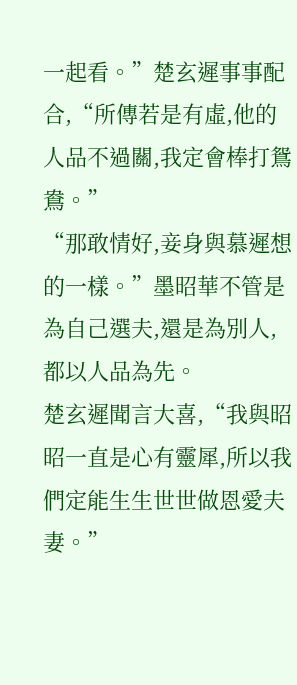一起看。”楚玄遲事事配合,“所傳若是有虛,他的人品不過關,我定會棒打鴛鴦。”
“那敢情好,妾身與慕遲想的一樣。”墨昭華不管是為自己選夫,還是為別人,都以人品為先。
楚玄遲聞言大喜,“我與昭昭一直是心有靈犀,所以我們定能生生世世做恩愛夫妻。”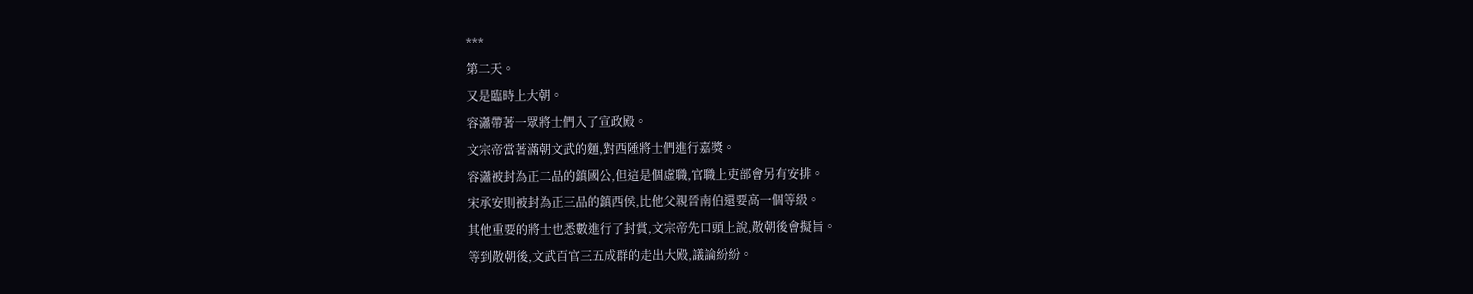***
第二天。
又是臨時上大朝。
容瀟帶著一眾將士們入了宣政殿。
文宗帝當著滿朝文武的麵,對西陲將士們進行嘉獎。
容瀟被封為正二品的鎮國公,但這是個虛職,官職上吏部會另有安排。
宋承安則被封為正三品的鎮西侯,比他父親晉南伯還要高一個等級。
其他重要的將士也悉數進行了封賞,文宗帝先口頭上說,散朝後會擬旨。
等到散朝後,文武百官三五成群的走出大殿,議論紛紛。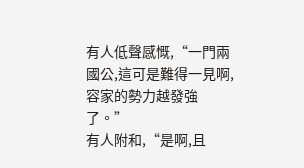有人低聲感慨,“一門兩國公,這可是難得一見啊,容家的勢力越發強了。”
有人附和,“是啊,且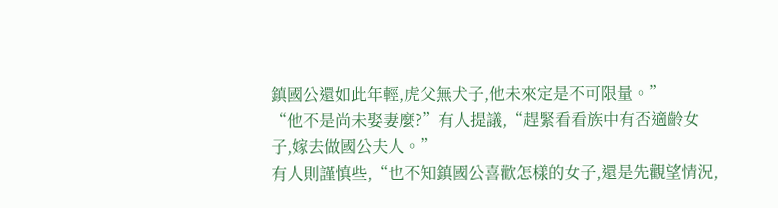鎮國公還如此年輕,虎父無犬子,他未來定是不可限量。”
“他不是尚未娶妻麼?”有人提議,“趕緊看看族中有否適齡女子,嫁去做國公夫人。”
有人則謹慎些,“也不知鎮國公喜歡怎樣的女子,還是先觀望情況,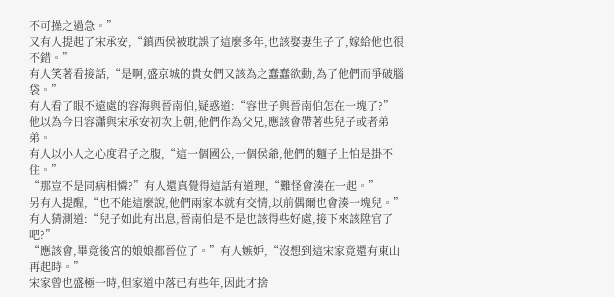不可操之過急。”
又有人提起了宋承安,“鎮西侯被耽誤了這麼多年,也該娶妻生子了,嫁給他也很不錯。”
有人笑著看接話,“是啊,盛京城的貴女們又該為之蠢蠢欲動,為了他們而爭破腦袋。”
有人看了眼不遠處的容海與晉南伯,疑惑道:“容世子與晉南伯怎在一塊了?”
他以為今日容瀟與宋承安初次上朝,他們作為父兄,應該會帶著些兒子或者弟弟。
有人以小人之心度君子之腹,“這一個國公,一個侯爺,他們的麵子上怕是掛不住。”
“那豈不是同病相憐?”有人還真覺得這話有道理,“難怪會湊在一起。”
另有人提醒,“也不能這麼說,他們兩家本就有交情,以前偶爾也會湊一塊兒。”
有人猜測道:“兒子如此有出息,晉南伯是不是也該得些好處,接下來該陞官了吧?”
“應該會,畢竟後宮的娘娘都晉位了。”有人嫉妒,“沒想到這宋家竟還有東山再起時。”
宋家曾也盛極一時,但家道中落已有些年,因此才捨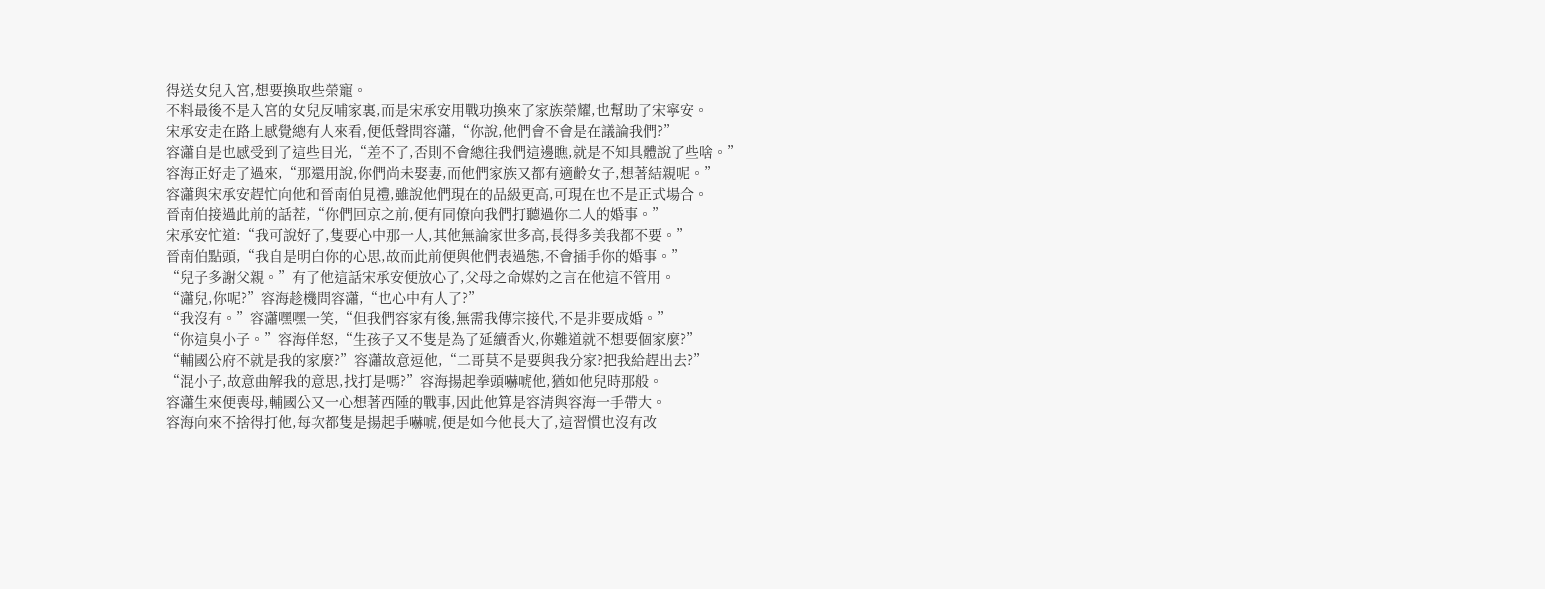得送女兒入宮,想要換取些榮寵。
不料最後不是入宮的女兒反哺家裏,而是宋承安用戰功換來了家族榮耀,也幫助了宋寧安。
宋承安走在路上感覺總有人來看,便低聲問容瀟,“你說,他們會不會是在議論我們?”
容瀟自是也感受到了這些目光,“差不了,否則不會總往我們這邊瞧,就是不知具體說了些啥。”
容海正好走了過來,“那還用說,你們尚未娶妻,而他們家族又都有適齡女子,想著結親呢。”
容瀟與宋承安趕忙向他和晉南伯見禮,雖說他們現在的品級更高,可現在也不是正式場合。
晉南伯接過此前的話茬,“你們回京之前,便有同僚向我們打聽過你二人的婚事。”
宋承安忙道:“我可說好了,隻要心中那一人,其他無論家世多高,長得多美我都不要。”
晉南伯點頭,“我自是明白你的心思,故而此前便與他們表過態,不會插手你的婚事。”
“兒子多謝父親。”有了他這話宋承安便放心了,父母之命媒妁之言在他這不管用。
“瀟兒,你呢?”容海趁機問容瀟,“也心中有人了?”
“我沒有。”容瀟嘿嘿一笑,“但我們容家有後,無需我傳宗接代,不是非要成婚。”
“你這臭小子。”容海佯怒,“生孩子又不隻是為了延續香火,你難道就不想要個家麼?”
“輔國公府不就是我的家麼?”容瀟故意逗他,“二哥莫不是要與我分家?把我給趕出去?”
“混小子,故意曲解我的意思,找打是嗎?”容海揚起拳頭嚇唬他,猶如他兒時那般。
容瀟生來便喪母,輔國公又一心想著西陲的戰事,因此他算是容清與容海一手帶大。
容海向來不捨得打他,每次都隻是揚起手嚇唬,便是如今他長大了,這習慣也沒有改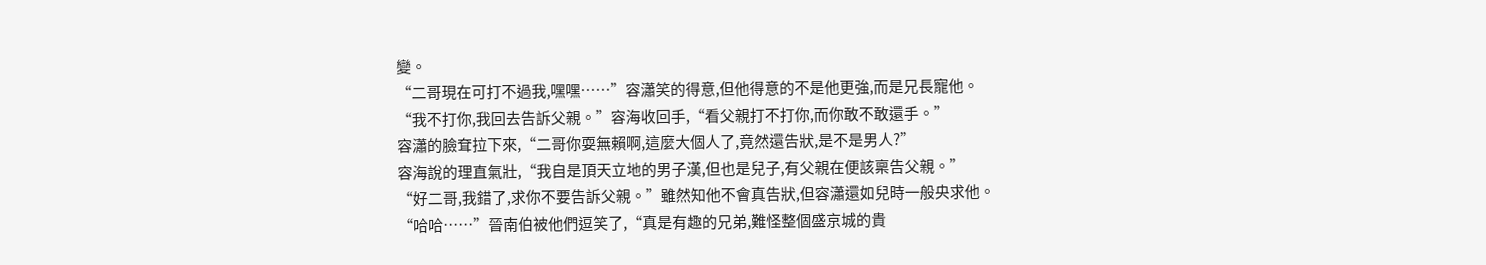變。
“二哥現在可打不過我,嘿嘿……”容瀟笑的得意,但他得意的不是他更強,而是兄長寵他。
“我不打你,我回去告訴父親。”容海收回手,“看父親打不打你,而你敢不敢還手。”
容瀟的臉耷拉下來,“二哥你耍無賴啊,這麼大個人了,竟然還告狀,是不是男人?”
容海說的理直氣壯,“我自是頂天立地的男子漢,但也是兒子,有父親在便該稟告父親。”
“好二哥,我錯了,求你不要告訴父親。”雖然知他不會真告狀,但容瀟還如兒時一般央求他。
“哈哈……”晉南伯被他們逗笑了,“真是有趣的兄弟,難怪整個盛京城的貴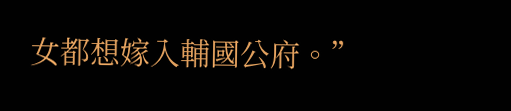女都想嫁入輔國公府。”